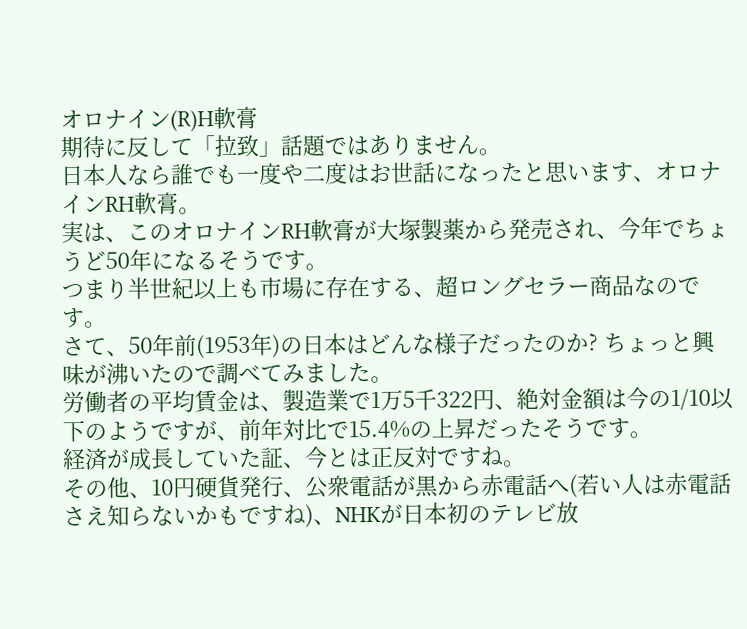オロナイン(R)H軟膏
期待に反して「拉致」話題ではありません。
日本人なら誰でも一度や二度はお世話になったと思います、オロナインRH軟膏。
実は、このオロナインRH軟膏が大塚製薬から発売され、今年でちょうど50年になるそうです。
つまり半世紀以上も市場に存在する、超ロングセラー商品なのです。
さて、50年前(1953年)の日本はどんな様子だったのか? ちょっと興味が沸いたので調べてみました。
労働者の平均賃金は、製造業で1万5千322円、絶対金額は今の1/10以下のようですが、前年対比で15.4%の上昇だったそうです。
経済が成長していた証、今とは正反対ですね。
その他、10円硬貨発行、公衆電話が黒から赤電話へ(若い人は赤電話さえ知らないかもですね)、NHKが日本初のテレビ放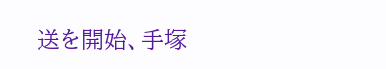送を開始、手塚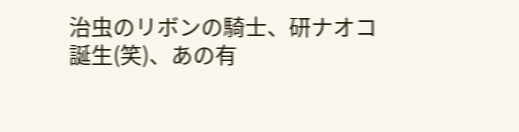治虫のリボンの騎士、研ナオコ誕生(笑)、あの有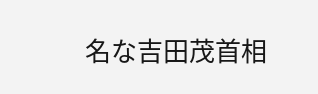名な吉田茂首相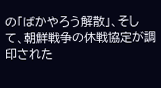の「ばかやろう解散」、そして、朝鮮戦争の休戦協定が調印された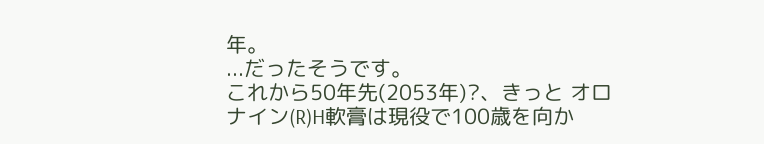年。
...だったそうです。
これから50年先(2053年)?、きっと オロナイン(R)H軟膏は現役で100歳を向か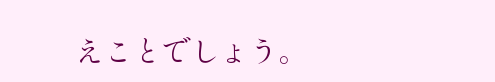えことでしょう。